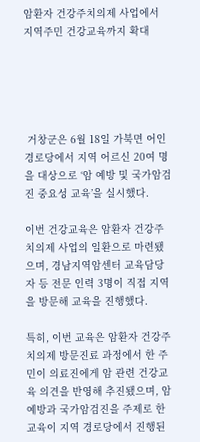암환자 건강주치의제 사업에서 지역주민 건강교육까지 확대





 거창군은 6월 18일 가북면 어인경로당에서 지역 어르신 20여 명을 대상으로 ‘암 예방 및 국가암검진 중요성 교육’을 실시했다.

이번 건강교육은 암환자 건강주치의제 사업의 일환으로 마련됐으며, 경남지역암센터 교육담당자 등 전문 인력 3명이 직접 지역을 방문해 교육을 진행했다.

특히, 이번 교육은 암환자 건강주치의제 방문진료 과정에서 한 주민이 의료진에게 암 관련 건강교육 의견을 반영해 추진됐으며, 암 예방과 국가암검진을 주제로 한 교육이 지역 경로당에서 진행된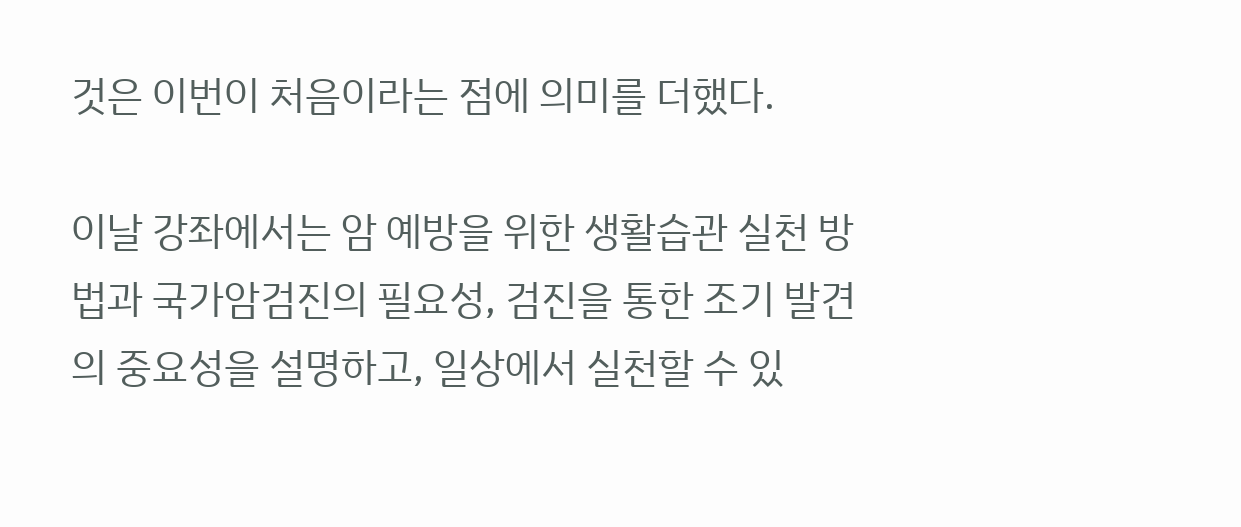것은 이번이 처음이라는 점에 의미를 더했다.

이날 강좌에서는 암 예방을 위한 생활습관 실천 방법과 국가암검진의 필요성, 검진을 통한 조기 발견의 중요성을 설명하고, 일상에서 실천할 수 있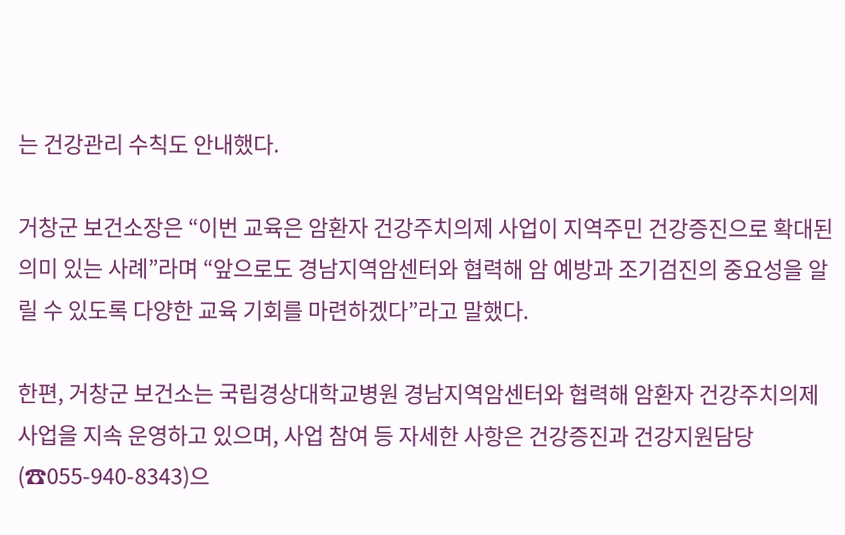는 건강관리 수칙도 안내했다.

거창군 보건소장은 “이번 교육은 암환자 건강주치의제 사업이 지역주민 건강증진으로 확대된 의미 있는 사례”라며 “앞으로도 경남지역암센터와 협력해 암 예방과 조기검진의 중요성을 알릴 수 있도록 다양한 교육 기회를 마련하겠다”라고 말했다.

한편, 거창군 보건소는 국립경상대학교병원 경남지역암센터와 협력해 암환자 건강주치의제 사업을 지속 운영하고 있으며, 사업 참여 등 자세한 사항은 건강증진과 건강지원담당(☎055-940-8343)으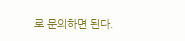로 문의하면 된다.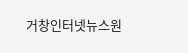거창인터넷뉴스원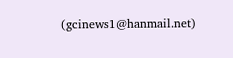(gcinews1@hanmail.net)